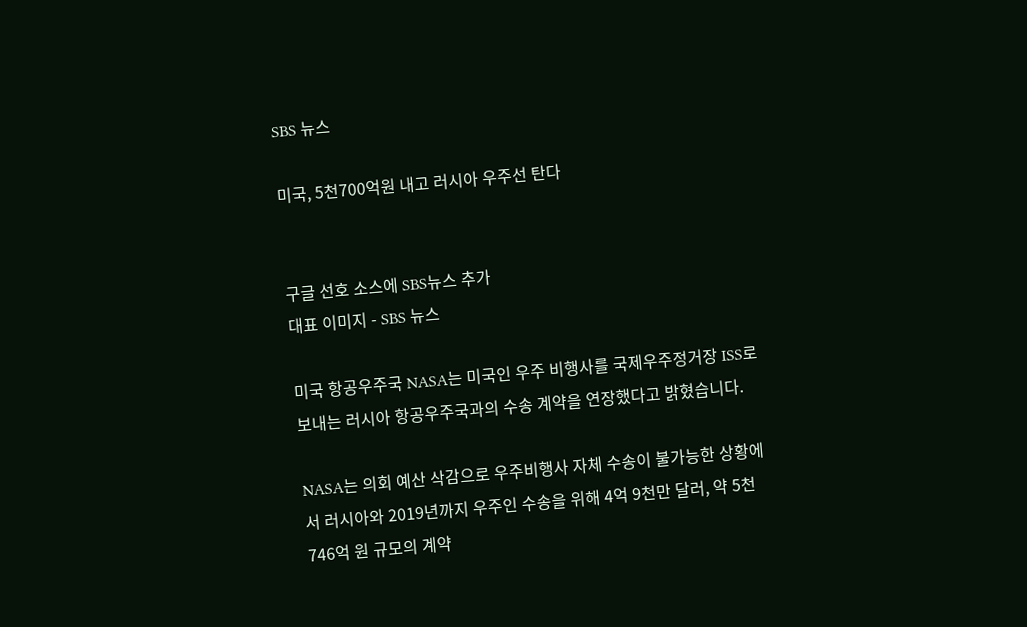SBS 뉴스

미국, 5천700억원 내고 러시아 우주선 탄다


구글 선호 소스에 SBS뉴스 추가
대표 이미지 - SBS 뉴스

미국 항공우주국 NASA는 미국인 우주 비행사를 국제우주정거장 ISS로 보내는 러시아 항공우주국과의 수송 계약을 연장했다고 밝혔습니다.

NASA는 의회 예산 삭감으로 우주비행사 자체 수송이 불가능한 상황에서 러시아와 2019년까지 우주인 수송을 위해 4억 9천만 달러, 약 5천746억 원 규모의 계약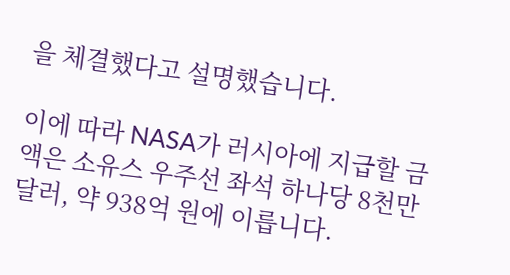을 체결했다고 설명했습니다.

이에 따라 NASA가 러시아에 지급할 금액은 소유스 우주선 좌석 하나당 8천만 달러, 약 938억 원에 이릅니다.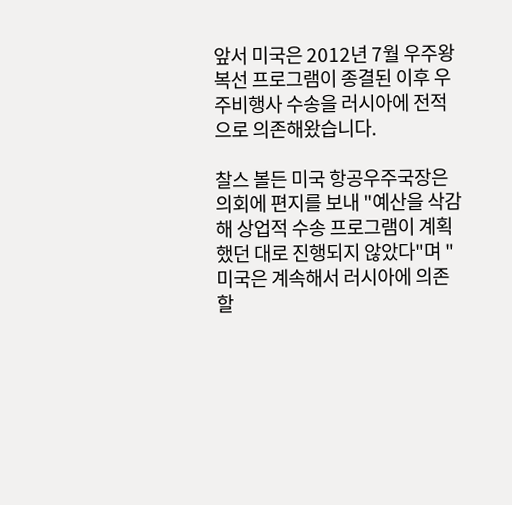앞서 미국은 2012년 7월 우주왕복선 프로그램이 종결된 이후 우주비행사 수송을 러시아에 전적으로 의존해왔습니다.

찰스 볼든 미국 항공우주국장은 의회에 편지를 보내 "예산을 삭감해 상업적 수송 프로그램이 계획했던 대로 진행되지 않았다"며 "미국은 계속해서 러시아에 의존할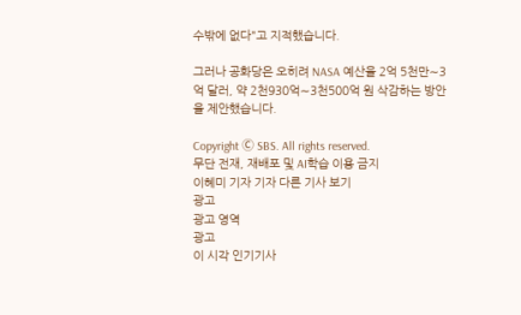수밖에 없다"고 지적했습니다.

그러나 공화당은 오히려 NASA 예산을 2억 5천만∼3억 달러, 약 2천930억∼3천500억 원 삭감하는 방안을 제안했습니다.

Copyright Ⓒ SBS. All rights reserved.
무단 전재, 재배포 및 AI학습 이용 금지
이혜미 기자 기자 다른 기사 보기
광고
광고 영역
광고
이 시각 인기기사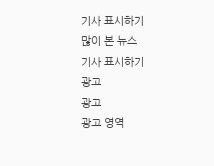기사 표시하기
많이 본 뉴스
기사 표시하기
광고
광고
광고 영역